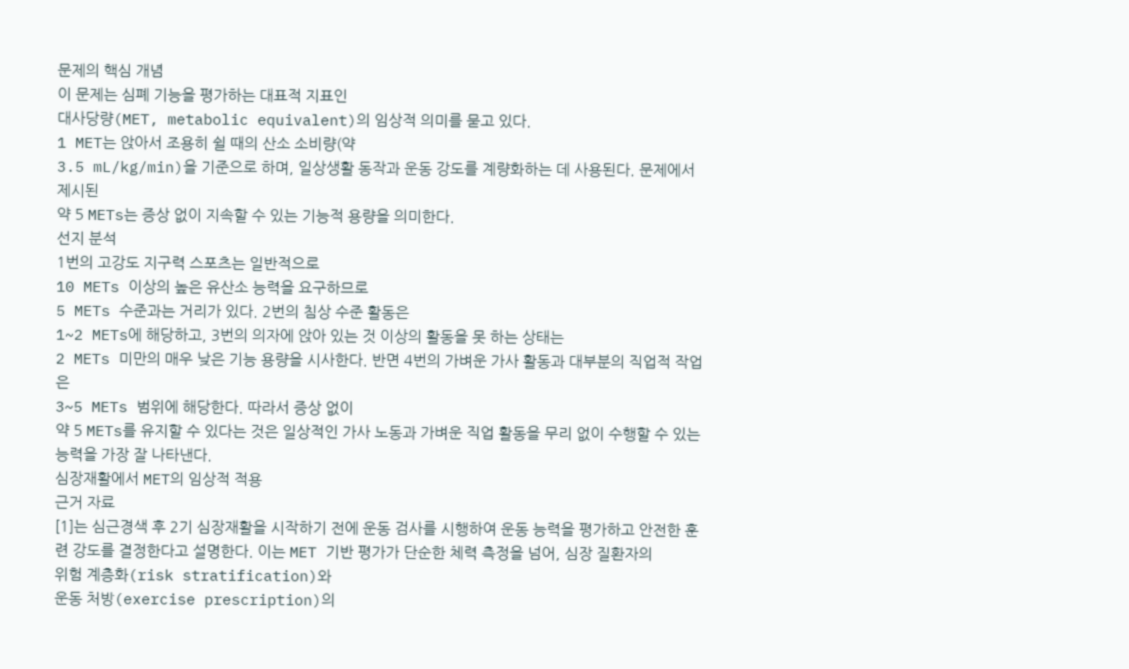문제의 핵심 개념
이 문제는 심폐 기능을 평가하는 대표적 지표인
대사당량(MET, metabolic equivalent)의 임상적 의미를 묻고 있다.
1 MET는 앉아서 조용히 쉴 때의 산소 소비량(약
3.5 mL/kg/min)을 기준으로 하며, 일상생활 동작과 운동 강도를 계량화하는 데 사용된다. 문제에서 제시된
약 5 METs는 증상 없이 지속할 수 있는 기능적 용량을 의미한다.
선지 분석
1번의 고강도 지구력 스포츠는 일반적으로
10 METs 이상의 높은 유산소 능력을 요구하므로
5 METs 수준과는 거리가 있다. 2번의 침상 수준 활동은
1~2 METs에 해당하고, 3번의 의자에 앉아 있는 것 이상의 활동을 못 하는 상태는
2 METs 미만의 매우 낮은 기능 용량을 시사한다. 반면 4번의 가벼운 가사 활동과 대부분의 직업적 작업은
3~5 METs 범위에 해당한다. 따라서 증상 없이
약 5 METs를 유지할 수 있다는 것은 일상적인 가사 노동과 가벼운 직업 활동을 무리 없이 수행할 수 있는 능력을 가장 잘 나타낸다.
심장재활에서 MET의 임상적 적용
근거 자료
[1]는 심근경색 후 2기 심장재활을 시작하기 전에 운동 검사를 시행하여 운동 능력을 평가하고 안전한 훈련 강도를 결정한다고 설명한다. 이는 MET 기반 평가가 단순한 체력 측정을 넘어, 심장 질환자의
위험 계층화(risk stratification)와
운동 처방(exercise prescription)의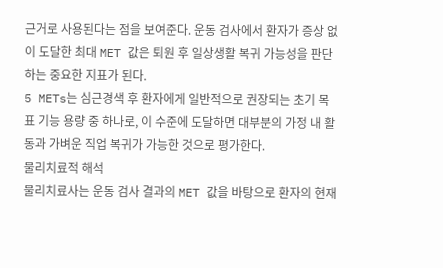근거로 사용된다는 점을 보여준다. 운동 검사에서 환자가 증상 없이 도달한 최대 MET 값은 퇴원 후 일상생활 복귀 가능성을 판단하는 중요한 지표가 된다.
5 METs는 심근경색 후 환자에게 일반적으로 권장되는 초기 목표 기능 용량 중 하나로, 이 수준에 도달하면 대부분의 가정 내 활동과 가벼운 직업 복귀가 가능한 것으로 평가한다.
물리치료적 해석
물리치료사는 운동 검사 결과의 MET 값을 바탕으로 환자의 현재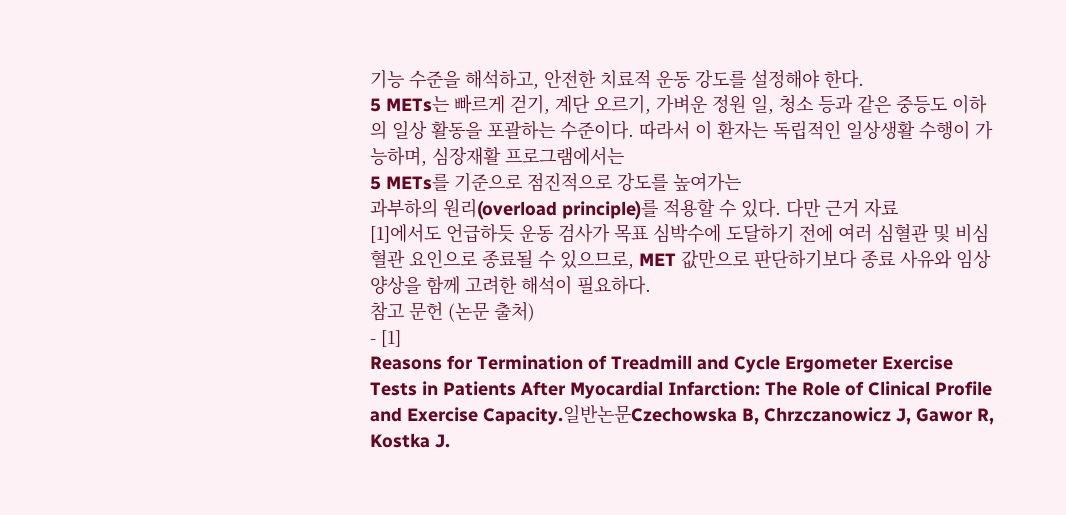기능 수준을 해석하고, 안전한 치료적 운동 강도를 설정해야 한다.
5 METs는 빠르게 걷기, 계단 오르기, 가벼운 정원 일, 청소 등과 같은 중등도 이하의 일상 활동을 포괄하는 수준이다. 따라서 이 환자는 독립적인 일상생활 수행이 가능하며, 심장재활 프로그램에서는
5 METs를 기준으로 점진적으로 강도를 높여가는
과부하의 원리(overload principle)를 적용할 수 있다. 다만 근거 자료
[1]에서도 언급하듯 운동 검사가 목표 심박수에 도달하기 전에 여러 심혈관 및 비심혈관 요인으로 종료될 수 있으므로, MET 값만으로 판단하기보다 종료 사유와 임상 양상을 함께 고려한 해석이 필요하다.
참고 문헌 (논문 출처)
- [1]
Reasons for Termination of Treadmill and Cycle Ergometer Exercise Tests in Patients After Myocardial Infarction: The Role of Clinical Profile and Exercise Capacity.일반논문Czechowska B, Chrzczanowicz J, Gawor R, Kostka J.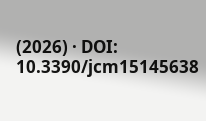(2026) · DOI: 10.3390/jcm15145638